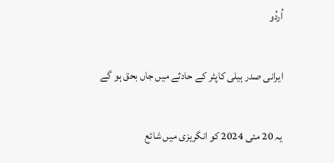اُردُو

ایرانی صدر ہیلی کاپٹر کے حادثے میں جاں بحق ہو گے

یہ 20 مئی 2024 کو انگریزی میں شائع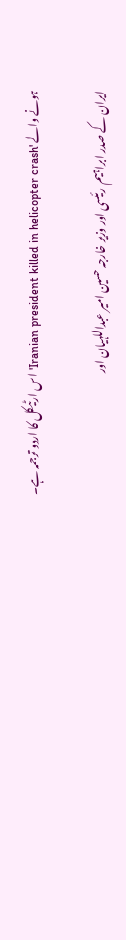ہونے والے 'Iranian president killed in helicopter crash' اس ارٹیکل کا اردو ترجمہ ہے۔

ایران کے صدر ابراہیم رئیسی اور وزیر خارجہ حسین امیر عبداللہیان اور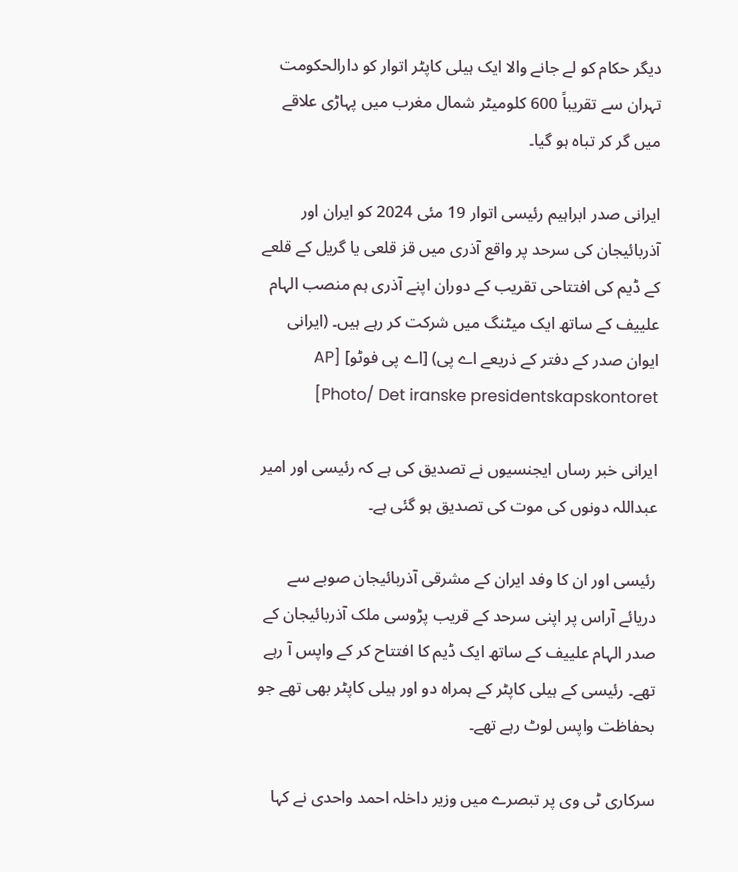دیگر حکام کو لے جانے والا ایک ہیلی کاپٹر اتوار کو دارالحکومت تہران سے تقریباً 600 کلومیٹر شمال مغرب میں پہاڑی علاقے میں گر کر تباہ ہو گیا۔

ایرانی صدر ابراہیم رئیسی اتوار 19 مئی 2024 کو ایران اور آذربائیجان کی سرحد پر واقع آذری میں قز قلعی یا گریل کے قلعے کے ڈیم کی افتتاحی تقریب کے دوران اپنے آذری ہم منصب الہام علییف کے ساتھ ایک میٹنگ میں شرکت کر رہے ہیں۔ (ایرانی ایوان صدر کے دفتر کے ذریعے اے پی) [اے پی فوٹو] [AP Photo/ Det iranske presidentskapskontoret]

ایرانی خبر رساں ایجنسیوں نے تصدیق کی ہے کہ رئیسی اور امیر عبداللہ دونوں کی موت کی تصدیق ہو گئی ہے۔

رئیسی اور ان کا وفد ایران کے مشرقی آذربائیجان صوبے سے دریائے آراس پر اپنی سرحد کے قریب پڑوسی ملک آذربائیجان کے صدر الہام علییف کے ساتھ ایک ڈیم کا افتتاح کر کے واپس آ رہے تھے۔ رئیسی کے ہیلی کاپٹر کے ہمراہ دو اور ہیلی کاپٹر بھی تھے جو بحفاظت واپس لوٹ رہے تھے۔

سرکاری ٹی وی پر تبصرے میں وزیر داخلہ احمد واحدی نے کہا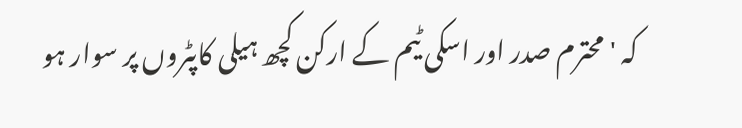کہ 'محترم صدر اور اسکی ٹیم کے ارکن کچھ ہیلی کاپٹروں پر سوار ہو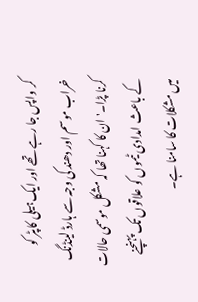کر واپس جا رہے تھے اور ایک ہیلی کاپٹر کو خراب موسم اور دھند کی وجہ سے ہارڈ لینڈنگ کرنا پڑا۔' ان کا کہنا تھا کہ مشکل موسمی حالات کے باعث امدادی ٹیموں کو علاقوں تک پہنچنے میں مشکلات کا سامنا ہے۔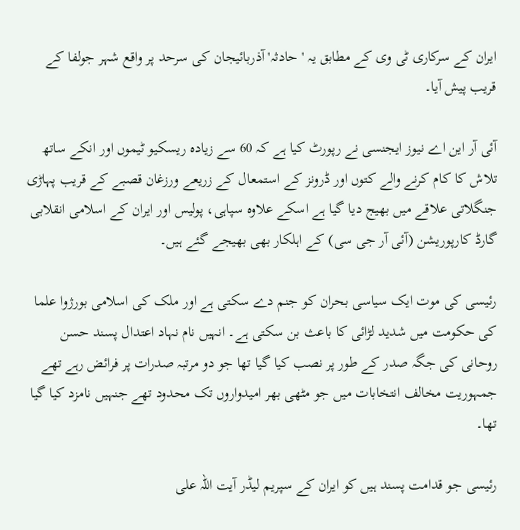ایران کے سرکاری ٹی وی کے مطابق یہ 'حادثہ' آذربائیجان کی سرحد پر واقع شہر جولفا کے قریب پیش آیا۔

آئی آر این اے نیوز ایجنسی نے رپورٹ کیا ہے کہ 60 سے زیادہ ریسکیو ٹیموں اور انکے ساتھ تلاش کا کام کرنے والے کتوں اور ڈرونز کے استمعال کے زریعے ورزغان قصبے کے قریب پہاڑی جنگلاتی علاقے میں بھیج دیا گیا ہے اسکے علاوہ سپاہی، پولیس اور ایران کے اسلامی انقلابی گارڈ کارپوریشن (آئی آر جی سی) کے اہلکار بھی بھیجے گئے ہیں۔

رئیسی کی موت ایک سیاسی بحران کو جنم دے سکتی ہے اور ملک کی اسلامی بورژوا علما کی حکومت میں شدید لڑائی کا باعث بن سکتی ہے۔ انہیں نام نہاد اعتدال پسند حسن روحانی کی جگہ صدر کے طور پر نصب کیا گیا تھا جو دو مرتبہ صدرات پر فرائض رہے تھے جمہوریت مخالف انتخابات میں جو مٹھی بھر امیدواروں تک محدود تھے جنہیں نامزد کیا گیا تھا۔

رئیسی جو قدامت پسند ہیں کو ایران کے سپریم لیڈر آیت اللہ علی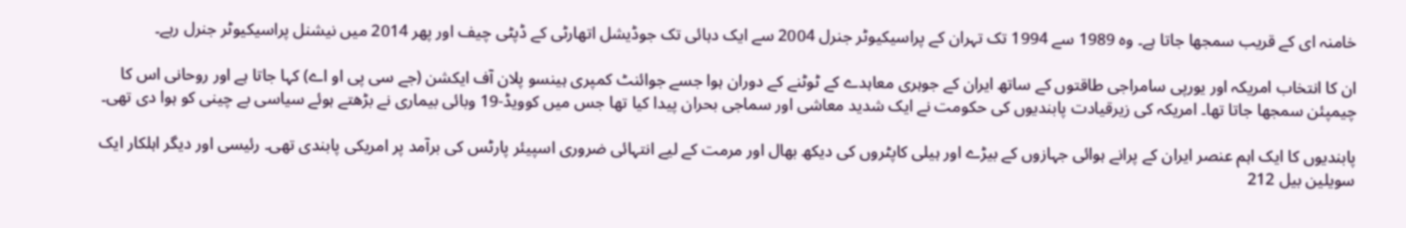خامنہ ای کے قریب سمجھا جاتا ہے۔ وہ 1989 سے 1994 تک تہران کے پراسیکیوٹر جنرل 2004 سے ایک دہائی تک جوڈیشل اتھارٹی کے ڈپٹی چیف اور پھر 2014 میں نیشنل پراسیکیوٹر جنرل رہے۔

ان کا انتخاب امریکہ اور یورپی سامراجی طاقتوں کے ساتھ ایران کے جوہری معاہدے کے ٹوٹنے کے دوران ہوا جسے جوائنٹ کمپری ہینسو پلان آف ایکشن (جے سی پی او اے) کہا جاتا ہے اور روحانی اس کا چیمپئن سمجھا جاتا تھا۔ امریکہ کی زیرقیادت پابندیوں کی حکومت نے ایک شدید معاشی اور سماجی بحران پیدا کیا تھا جس میں کوویڈ-19 وبائی بیماری نے بڑھتے ہوئے سیاسی بے چینی کو ہوا دی تھی۔

پابندیوں کا ایک اہم عنصر ایران کے پرانے ہوائی جہازوں کے بیڑے اور ہیلی کاپٹروں کی دیکھ بھال اور مرمت کے لیے انتہائی ضروری اسپیئر پارٹس کی برآمد پر امریکی پابندی تھی۔ رئیسی اور دیگر اہلکار ایک سویلین بیل 212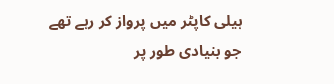ہیلی کاپٹر میں پرواز کر رہے تھے جو بنیادی طور پر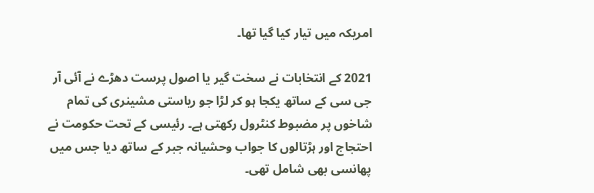امریکہ میں تیار کیا گیا تھا۔

2021 کے انتخابات نے سخت گیر یا اصول پرست دھڑے نے آئی آر جی سی کے ساتھ یکجا ہو کر لڑا جو ریاستی مشینری کی تمام شاخوں پر مضبوط کنٹرول رکھتی ہے۔ رئیسی کے تحت حکومت نے احتجاج اور ہڑتالوں کا جواب وحشیانہ جبر کے ساتھ دیا جس میں پھانسی بھی شامل تھی۔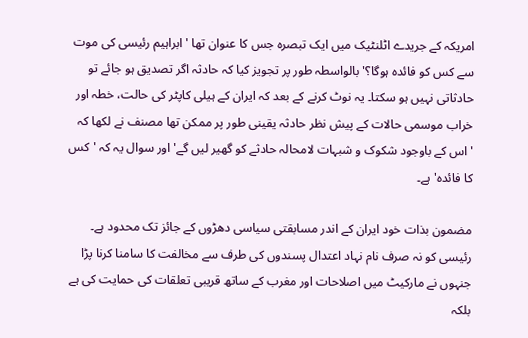امریکہ کے جریدے اٹلنٹیک میں ایک تبصرہ جس کا عنوان تھا 'ابراہیم رئیسی کی موت سے کس کو فائدہ ہوگا؟' بالواسطہ طور پر تجویز کیا کہ حادثہ اگر تصدیق ہو جائے تو حادثاتی نہیں ہو سکتا۔ یہ نوٹ کرنے کے بعد کہ ایران کے ہیلی کاپٹر کی حالت، خطہ اور خراب موسمی حالات کے پیش نظر حادثہ یقینی طور پر ممکن تھا مصنف نے لکھا کہ 'اس کے باوجود شکوک و شبہات لامحالہ حادثے کو گھیر لیں گے' اور سوال یہ کہ 'کس کا فائدہ' ہے۔

مضمون بذات خود ایران کے اندر مسابقتی سیاسی دھڑوں کے جائز تک محدود ہے۔ رئیسی کو نہ صرف نام نہاد اعتدال پسندوں کی طرف سے مخالفت کا سامنا کرنا پڑا جنہوں نے مارکیٹ میں اصلاحات اور مغرب کے ساتھ قریبی تعلقات کی حمایت کی ہے بلکہ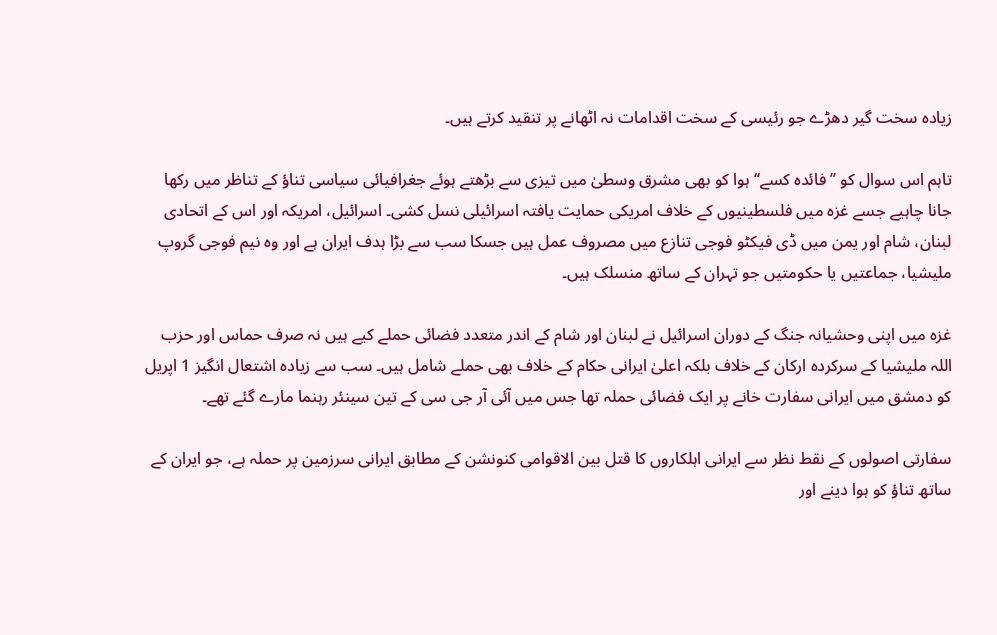زیادہ سخت گیر دھڑے جو رئیسی کے سخت اقدامات نہ اٹھانے پر تنقید کرتے ہیں۔

تاہم اس سوال کو ’’فائدہ کسے‘‘ ہوا کو بھی مشرق وسطیٰ میں تیزی سے بڑھتے ہوئے جغرافیائی سیاسی تناؤ کے تناظر میں رکھا جانا چاہیے جسے غزہ میں فلسطینیوں کے خلاف امریکی حمایت یافتہ اسرائیلی نسل کشی۔ اسرائیل، امریکہ اور اس کے اتحادی لبنان، شام اور یمن میں ڈی فیکٹو فوجی تنازع میں مصروف عمل ہیں جسکا سب سے بڑا ہدف ایران ہے اور وہ نیم فوجی گروپ ملیشیا، جماعتیں یا حکومتیں جو تہران کے ساتھ منسلک ہیں۔

غزہ میں اپنی وحشیانہ جنگ کے دوران اسرائیل نے لبنان اور شام کے اندر متعدد فضائی حملے کیے ہیں نہ صرف حماس اور حزب اللہ ملیشیا کے سرکردہ ارکان کے خلاف بلکہ اعلیٰ ایرانی حکام کے خلاف بھی حملے شامل ہیں۔ سب سے زیادہ اشتعال انگیز 1 اپریل کو دمشق میں ایرانی سفارت خانے پر ایک فضائی حملہ تھا جس میں آئی آر جی سی کے تین سینئر رہنما مارے گئے تھے۔

سفارتی اصولوں کے نقط نظر سے ایرانی اہلکاروں کا قتل بین الاقوامی کنونشن کے مطابق ایرانی سرزمین پر حملہ ہے، جو ایران کے ساتھ تناؤ کو ہوا دینے اور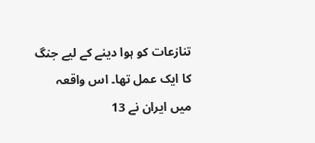تنازعات کو ہوا دینے کے لیے جنگ کا ایک عمل تھا۔ اس واقعہ میں ایران نے 13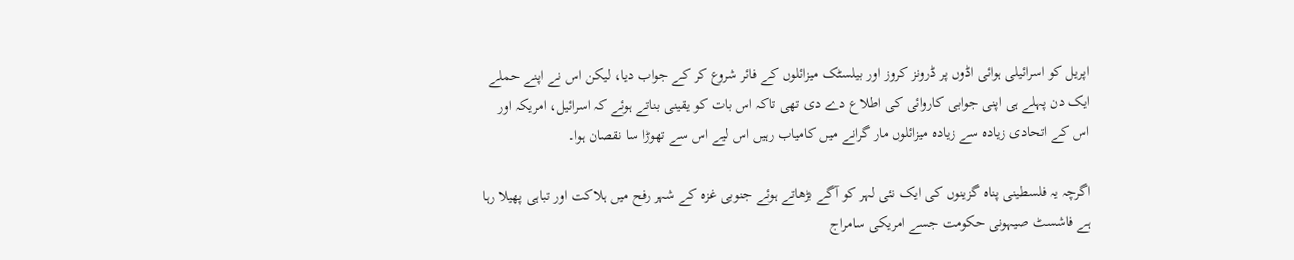اپریل کو اسرائیلی ہوائی اڈوں پر ڈرونز کروز اور بیلسٹک میزائلوں کے فائر شروع کر کے جواب دیا، لیکن اس نے اپنے حملے ایک دن پہلے ہی اپنی جوابی کاروائی کی اطلاع دے دی تھی تاکہ اس بات کو یقینی بناتے ہوئے کہ اسرائیل، امریکہ اور اس کے اتحادی زیادہ سے زیادہ میزائلوں مار گرانے میں کامیاب رہیں اس لیے اس سے تھوڑا سا نقصان ہوا۔

اگرچہ یہ فلسطینی پناہ گزینوں کی ایک نئی لہر کو آگے بڑھاتے ہوئے جنوبی غزہ کے شہر رفح میں ہلاکت اور تباہی پھیلا رہا ہے فاشسٹ صیہونی حکومت جسے امریکی سامراج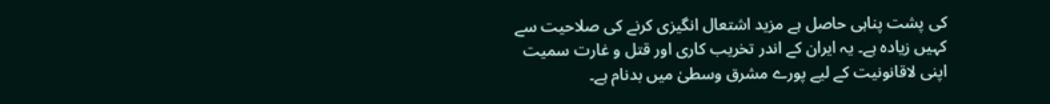کی پشت پناہی حاصل ہے مزید اشتعال انگیزی کرنے کی صلاحیت سے کہیں زیادہ ہے۔ یہ ایران کے اندر تخریب کاری اور قتل و غارت سمیت اپنی لاقانونیت کے لیے پورے مشرق وسطیٰ میں بدنام ہے۔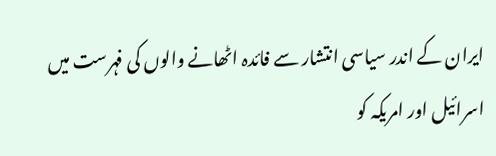ایران کے اندر سیاسی انتشار سے فائدہ اٹھانے والوں کی فہرست میں اسرائیل اور امریکہ کو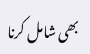بھی شامل کرنا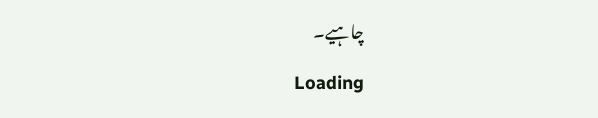چاہیے۔

Loading